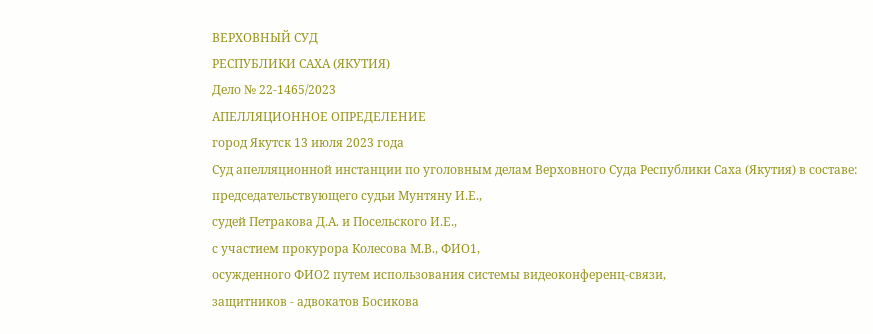ВЕРХОВНЫЙ СУД
РЕСПУБЛИКИ САХА (ЯКУТИЯ)
Дело № 22-1465/2023
АПЕЛЛЯЦИОННОЕ ОПРЕДЕЛЕНИЕ
город Якутск 13 июля 2023 года
Суд апелляционной инстанции по уголовным делам Верховного Суда Республики Саха (Якутия) в составе:
председательствующего судьи Мунтяну И.Е.,
судей Петракова Д.А. и Посельского И.Е.,
с участием прокурора Колесова М.В., ФИО1,
осужденного ФИО2 путем использования системы видеоконференц-связи,
защитников - адвокатов Босикова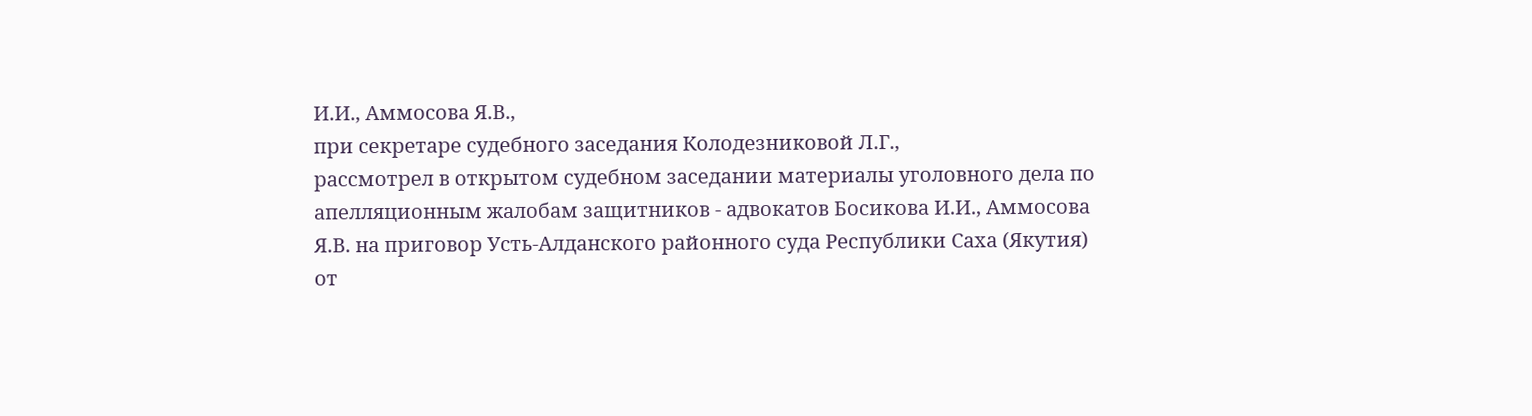И.И., Аммосова Я.В.,
при секретаре судебного заседания Колодезниковой Л.Г.,
рассмотрел в открытом судебном заседании материалы уголовного дела по апелляционным жалобам защитников - адвокатов Босикова И.И., Аммосова Я.В. на приговор Усть-Алданского районного суда Республики Саха (Якутия) от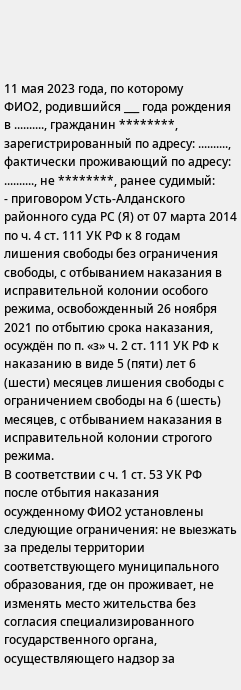11 мая 2023 года, по которому
ФИО2, родившийся ___ года рождения в .........., гражданин ********, зарегистрированный по адресу: .........., фактически проживающий по адресу: .........., не ********, ранее судимый:
- приговором Усть-Алданского районного суда РС (Я) от 07 марта 2014 по ч. 4 ст. 111 УК РФ к 8 годам лишения свободы без ограничения свободы, с отбыванием наказания в исправительной колонии особого режима, освобожденный 26 ноября 2021 по отбытию срока наказания,
осуждён по п. «з» ч. 2 ст. 111 УК РФ к наказанию в виде 5 (пяти) лет 6 (шести) месяцев лишения свободы с ограничением свободы на 6 (шесть) месяцев, с отбыванием наказания в исправительной колонии строгого режима.
В соответствии с ч. 1 ст. 53 УК РФ после отбытия наказания осужденному ФИО2 установлены следующие ограничения: не выезжать за пределы территории соответствующего муниципального образования, где он проживает, не изменять место жительства без согласия специализированного государственного органа, осуществляющего надзор за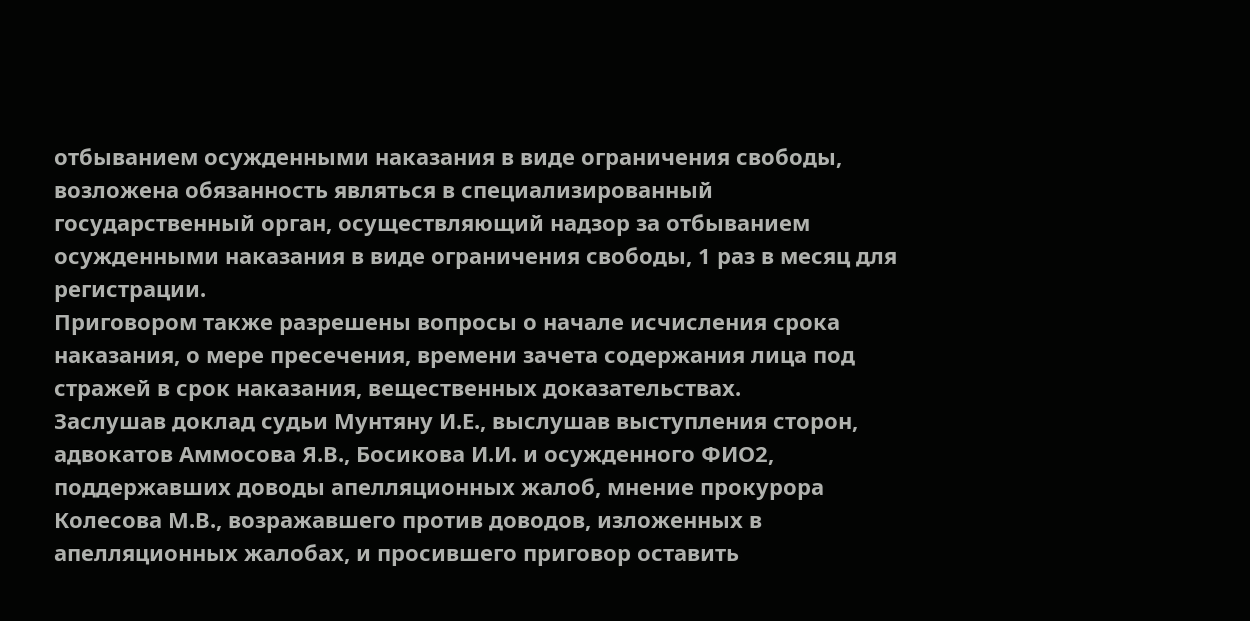отбыванием осужденными наказания в виде ограничения свободы, возложена обязанность являться в специализированный государственный орган, осуществляющий надзор за отбыванием осужденными наказания в виде ограничения свободы, 1 раз в месяц для регистрации.
Приговором также разрешены вопросы о начале исчисления срока наказания, о мере пресечения, времени зачета содержания лица под стражей в срок наказания, вещественных доказательствах.
Заслушав доклад судьи Мунтяну И.Е., выслушав выступления сторон, адвокатов Аммосова Я.В., Босикова И.И. и осужденного ФИО2, поддержавших доводы апелляционных жалоб, мнение прокурора Колесова М.В., возражавшего против доводов, изложенных в апелляционных жалобах, и просившего приговор оставить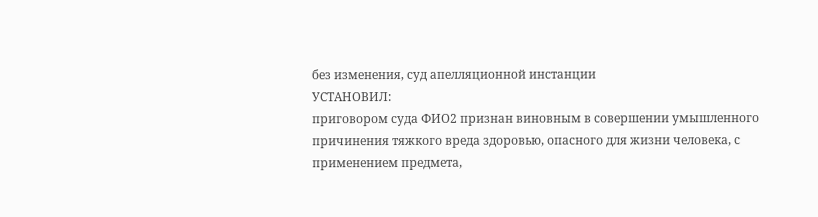без изменения, суд апелляционной инстанции
УСТАНОВИЛ:
приговором суда ФИО2 признан виновным в совершении умышленного причинения тяжкого вреда здоровью, опасного для жизни человека, с применением предмета,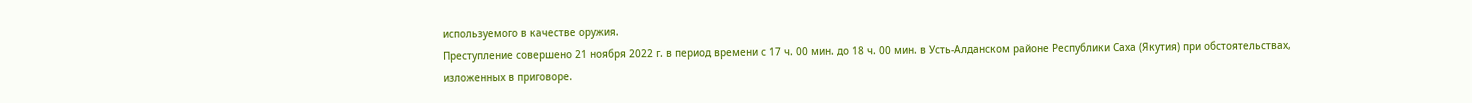используемого в качестве оружия.
Преступление совершено 21 ноября 2022 г. в период времени с 17 ч. 00 мин. до 18 ч. 00 мин. в Усть-Алданском районе Республики Саха (Якутия) при обстоятельствах, изложенных в приговоре.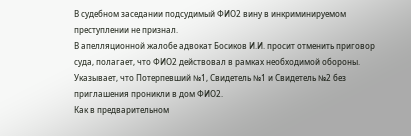В судебном заседании подсудимый ФИО2 вину в инкриминируемом преступлении не признал.
В апелляционной жалобе адвокат Босиков И.И. просит отменить приговор суда, полагает, что ФИО2 действовал в рамках необходимой обороны. Указывает, что Потерпевший №1, Свидетель №1 и Свидетель №2 без приглашения проникли в дом ФИО2.
Как в предварительном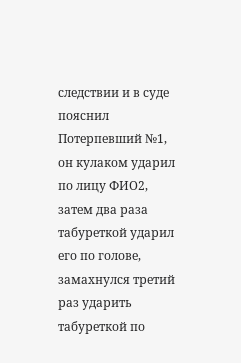следствии и в суде пояснил Потерпевший №1, он кулаком ударил по лицу ФИО2, затем два раза табуреткой ударил его по голове, замахнулся третий раз ударить табуреткой по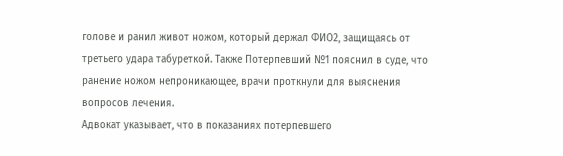голове и ранил живот ножом, который держал ФИО2, защищаясь от третьего удара табуреткой. Также Потерпевший №1 пояснил в суде, что ранение ножом непроникающее, врачи проткнули для выяснения вопросов лечения.
Адвокат указывает, что в показаниях потерпевшего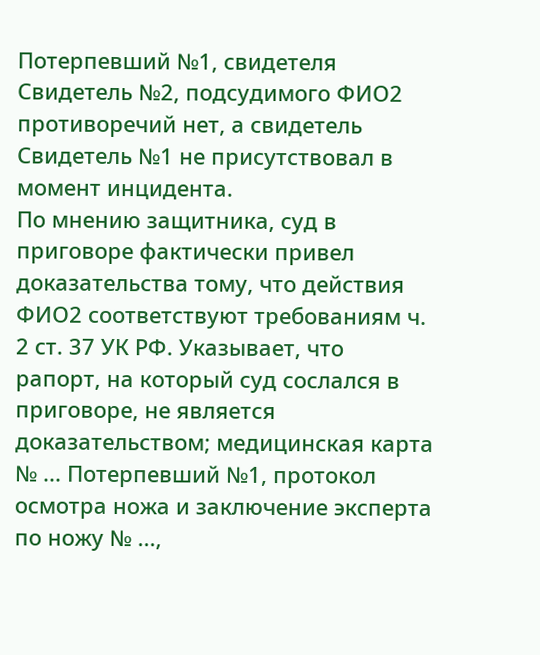Потерпевший №1, свидетеля Свидетель №2, подсудимого ФИО2 противоречий нет, а свидетель Свидетель №1 не присутствовал в момент инцидента.
По мнению защитника, суд в приговоре фактически привел доказательства тому, что действия ФИО2 соответствуют требованиям ч. 2 ст. 37 УК РФ. Указывает, что рапорт, на который суд сослался в приговоре, не является доказательством; медицинская карта № ... Потерпевший №1, протокол осмотра ножа и заключение эксперта по ножу № ...,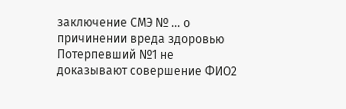заключение СМЭ № ... о причинении вреда здоровью Потерпевший №1 не доказывают совершение ФИО2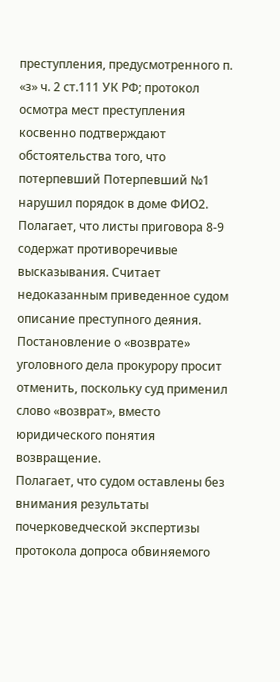преступления, предусмотренного п. «з» ч. 2 ст.111 УК РФ; протокол осмотра мест преступления косвенно подтверждают обстоятельства того, что потерпевший Потерпевший №1 нарушил порядок в доме ФИО2.
Полагает, что листы приговора 8-9 содержат противоречивые высказывания. Считает недоказанным приведенное судом описание преступного деяния.
Постановление о «возврате» уголовного дела прокурору просит отменить, поскольку суд применил слово «возврат», вместо юридического понятия возвращение.
Полагает, что судом оставлены без внимания результаты почерковедческой экспертизы протокола допроса обвиняемого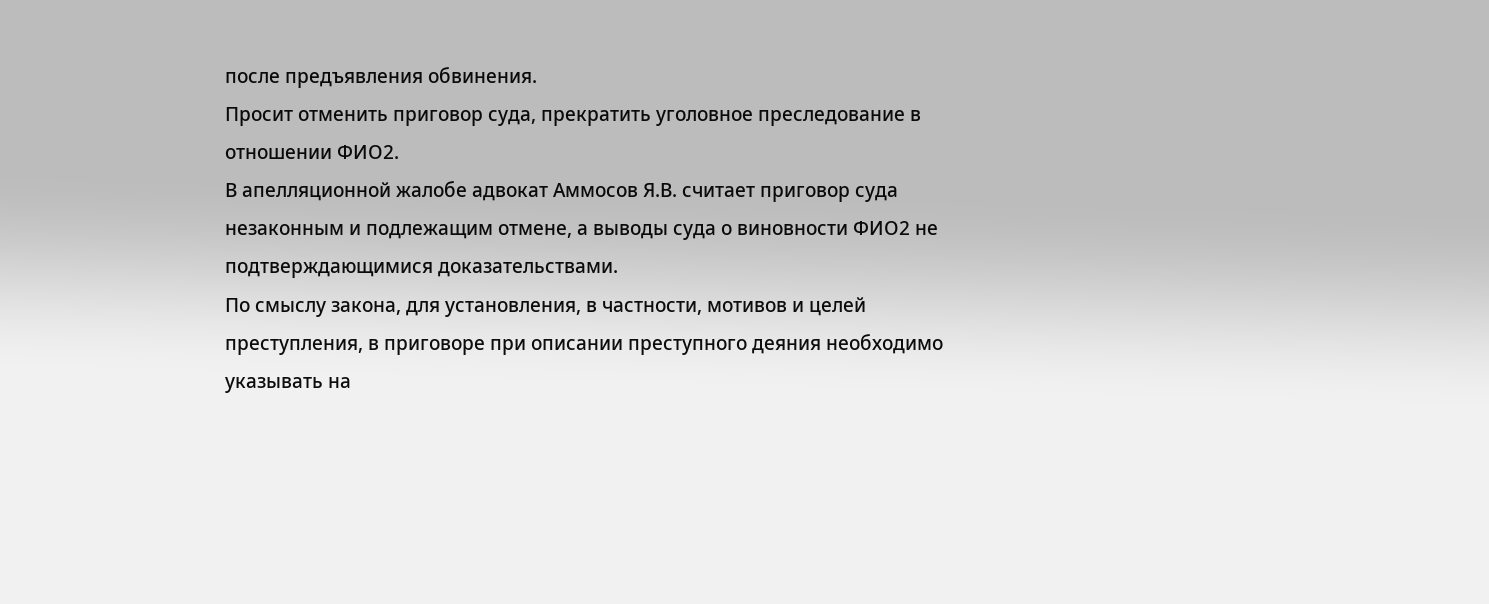после предъявления обвинения.
Просит отменить приговор суда, прекратить уголовное преследование в отношении ФИО2.
В апелляционной жалобе адвокат Аммосов Я.В. считает приговор суда незаконным и подлежащим отмене, а выводы суда о виновности ФИО2 не подтверждающимися доказательствами.
По смыслу закона, для установления, в частности, мотивов и целей преступления, в приговоре при описании преступного деяния необходимо указывать на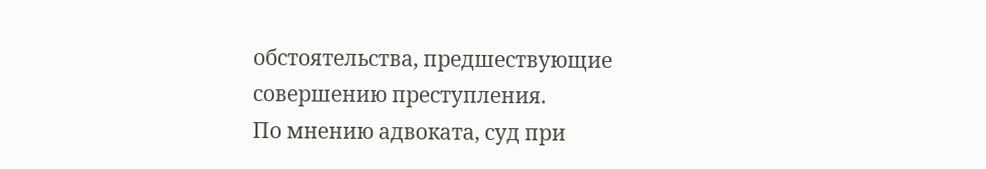обстоятельства, предшествующие совершению преступления.
По мнению адвоката, суд при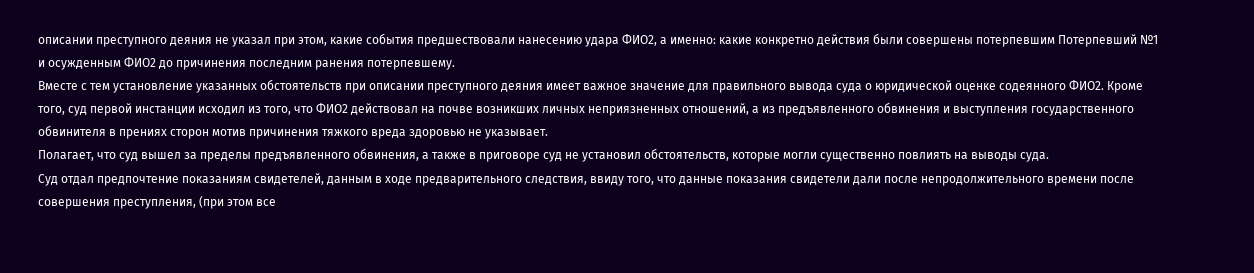описании преступного деяния не указал при этом, какие события предшествовали нанесению удара ФИО2, а именно: какие конкретно действия были совершены потерпевшим Потерпевший №1 и осужденным ФИО2 до причинения последним ранения потерпевшему.
Вместе с тем установление указанных обстоятельств при описании преступного деяния имеет важное значение для правильного вывода суда о юридической оценке содеянного ФИО2. Кроме того, суд первой инстанции исходил из того, что ФИО2 действовал на почве возникших личных неприязненных отношений, а из предъявленного обвинения и выступления государственного обвинителя в прениях сторон мотив причинения тяжкого вреда здоровью не указывает.
Полагает, что суд вышел за пределы предъявленного обвинения, а также в приговоре суд не установил обстоятельств, которые могли существенно повлиять на выводы суда.
Суд отдал предпочтение показаниям свидетелей, данным в ходе предварительного следствия, ввиду того, что данные показания свидетели дали после непродолжительного времени после совершения преступления, (при этом все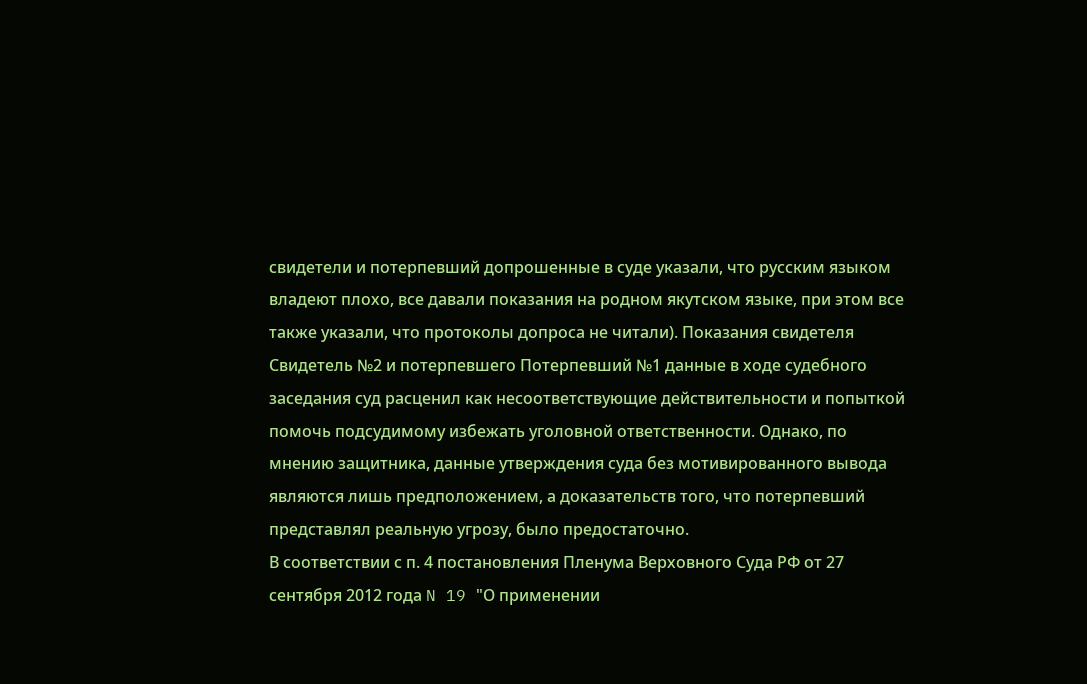свидетели и потерпевший допрошенные в суде указали, что русским языком владеют плохо, все давали показания на родном якутском языке, при этом все также указали, что протоколы допроса не читали). Показания свидетеля Свидетель №2 и потерпевшего Потерпевший №1 данные в ходе судебного заседания суд расценил как несоответствующие действительности и попыткой помочь подсудимому избежать уголовной ответственности. Однако, по мнению защитника, данные утверждения суда без мотивированного вывода являются лишь предположением, а доказательств того, что потерпевший представлял реальную угрозу, было предостаточно.
В соответствии с п. 4 постановления Пленума Верховного Суда РФ от 27 сентября 2012 года N 19 "О применении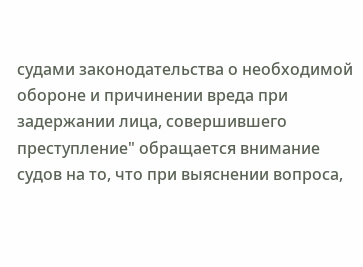судами законодательства о необходимой обороне и причинении вреда при задержании лица, совершившего преступление" обращается внимание судов на то, что при выяснении вопроса,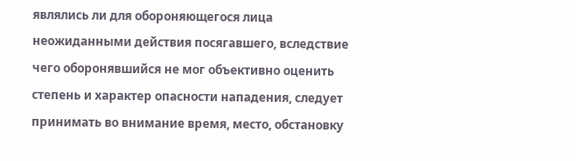являлись ли для обороняющегося лица неожиданными действия посягавшего, вследствие чего оборонявшийся не мог объективно оценить степень и характер опасности нападения, следует принимать во внимание время, место, обстановку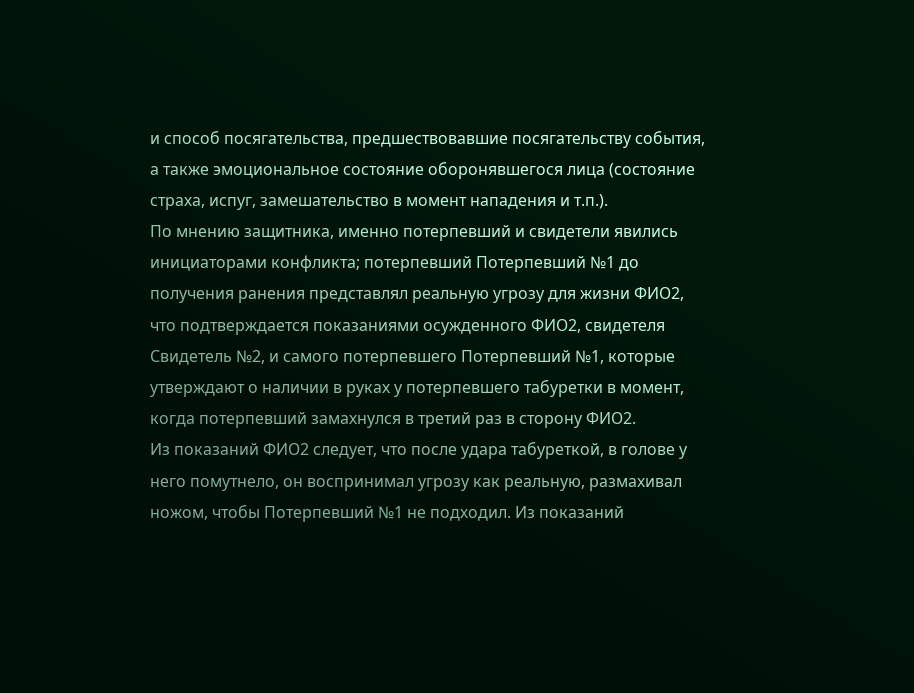и способ посягательства, предшествовавшие посягательству события, а также эмоциональное состояние оборонявшегося лица (состояние страха, испуг, замешательство в момент нападения и т.п.).
По мнению защитника, именно потерпевший и свидетели явились инициаторами конфликта; потерпевший Потерпевший №1 до получения ранения представлял реальную угрозу для жизни ФИО2, что подтверждается показаниями осужденного ФИО2, свидетеля Свидетель №2, и самого потерпевшего Потерпевший №1, которые утверждают о наличии в руках у потерпевшего табуретки в момент, когда потерпевший замахнулся в третий раз в сторону ФИО2.
Из показаний ФИО2 следует, что после удара табуреткой, в голове у него помутнело, он воспринимал угрозу как реальную, размахивал ножом, чтобы Потерпевший №1 не подходил. Из показаний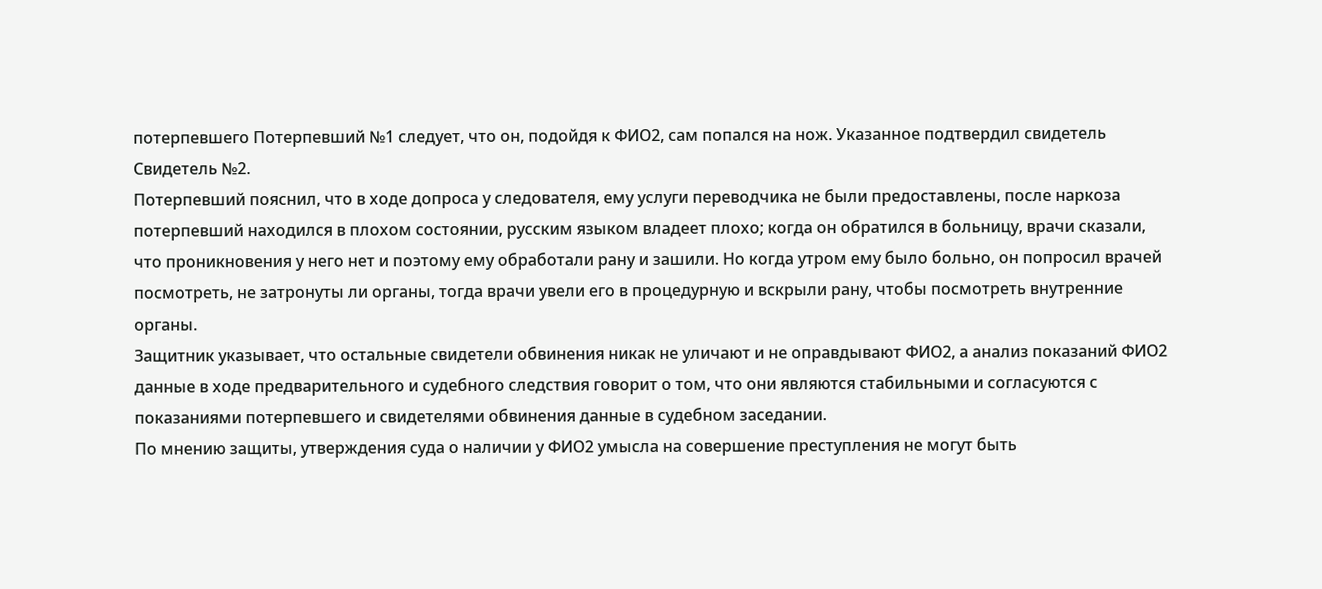потерпевшего Потерпевший №1 следует, что он, подойдя к ФИО2, сам попался на нож. Указанное подтвердил свидетель Свидетель №2.
Потерпевший пояснил, что в ходе допроса у следователя, ему услуги переводчика не были предоставлены, после наркоза потерпевший находился в плохом состоянии, русским языком владеет плохо; когда он обратился в больницу, врачи сказали, что проникновения у него нет и поэтому ему обработали рану и зашили. Но когда утром ему было больно, он попросил врачей посмотреть, не затронуты ли органы, тогда врачи увели его в процедурную и вскрыли рану, чтобы посмотреть внутренние органы.
Защитник указывает, что остальные свидетели обвинения никак не уличают и не оправдывают ФИО2, а анализ показаний ФИО2 данные в ходе предварительного и судебного следствия говорит о том, что они являются стабильными и согласуются с показаниями потерпевшего и свидетелями обвинения данные в судебном заседании.
По мнению защиты, утверждения суда о наличии у ФИО2 умысла на совершение преступления не могут быть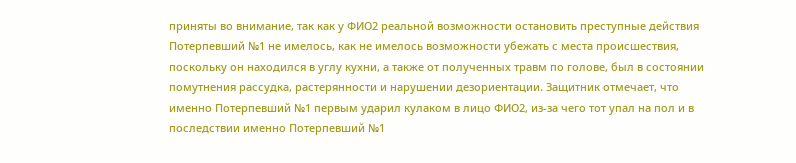приняты во внимание, так как у ФИО2 реальной возможности остановить преступные действия Потерпевший №1 не имелось, как не имелось возможности убежать с места происшествия, поскольку он находился в углу кухни, а также от полученных травм по голове, был в состоянии помутнения рассудка, растерянности и нарушении дезориентации. Защитник отмечает, что именно Потерпевший №1 первым ударил кулаком в лицо ФИО2, из-за чего тот упал на пол и в последствии именно Потерпевший №1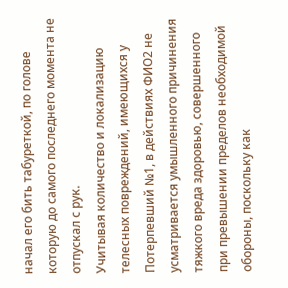начал его бить табуреткой, по голове которую до самого последнего момента не отпускал с рук.
Учитывая количество и локализацию телесных повреждений, имеющихся у Потерпевший №1, в действиях ФИО2 не усматривается умышленного причинения тяжкого вреда здоровью, совершенного при превышении пределов необходимой обороны, поскольку как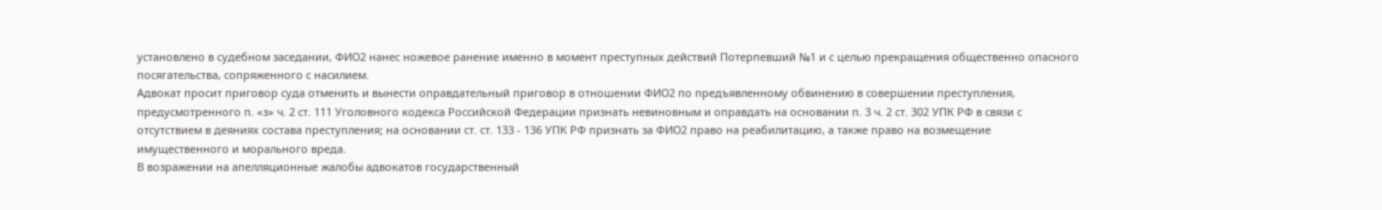установлено в судебном заседании, ФИО2 нанес ножевое ранение именно в момент преступных действий Потерпевший №1 и с целью прекращения общественно опасного посягательства, сопряженного с насилием.
Адвокат просит приговор суда отменить и вынести оправдательный приговор в отношении ФИО2 по предъявленному обвинению в совершении преступления, предусмотренного п. «з» ч. 2 ст. 111 Уголовного кодекса Российской Федерации признать невиновным и оправдать на основании п. 3 ч. 2 ст. 302 УПК РФ в связи с отсутствием в деяниях состава преступления; на основании ст. ст. 133 - 136 УПК РФ признать за ФИО2 право на реабилитацию, а также право на возмещение имущественного и морального вреда.
В возражении на апелляционные жалобы адвокатов государственный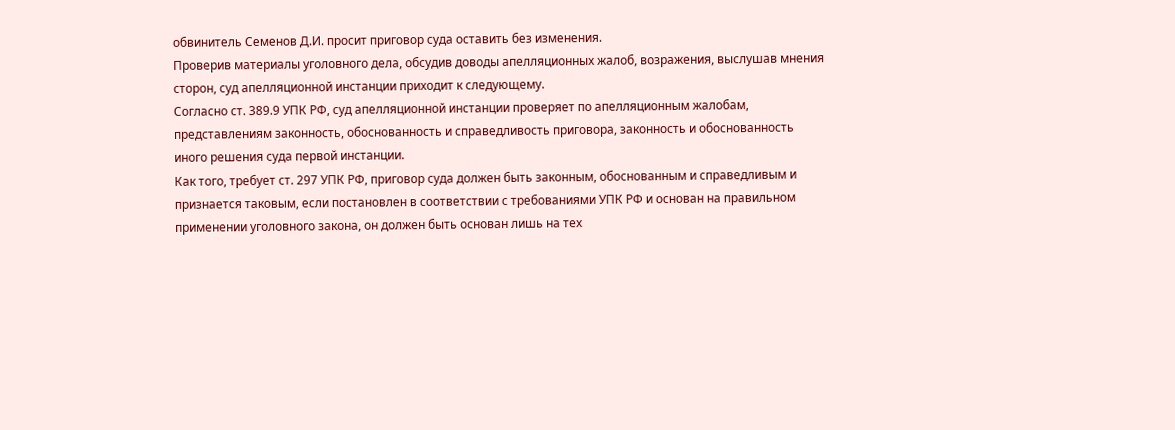обвинитель Семенов Д.И. просит приговор суда оставить без изменения.
Проверив материалы уголовного дела, обсудив доводы апелляционных жалоб, возражения, выслушав мнения сторон, суд апелляционной инстанции приходит к следующему.
Согласно ст. 389.9 УПК РФ, суд апелляционной инстанции проверяет по апелляционным жалобам, представлениям законность, обоснованность и справедливость приговора, законность и обоснованность иного решения суда первой инстанции.
Как того, требует ст. 297 УПК РФ, приговор суда должен быть законным, обоснованным и справедливым и признается таковым, если постановлен в соответствии с требованиями УПК РФ и основан на правильном применении уголовного закона, он должен быть основан лишь на тех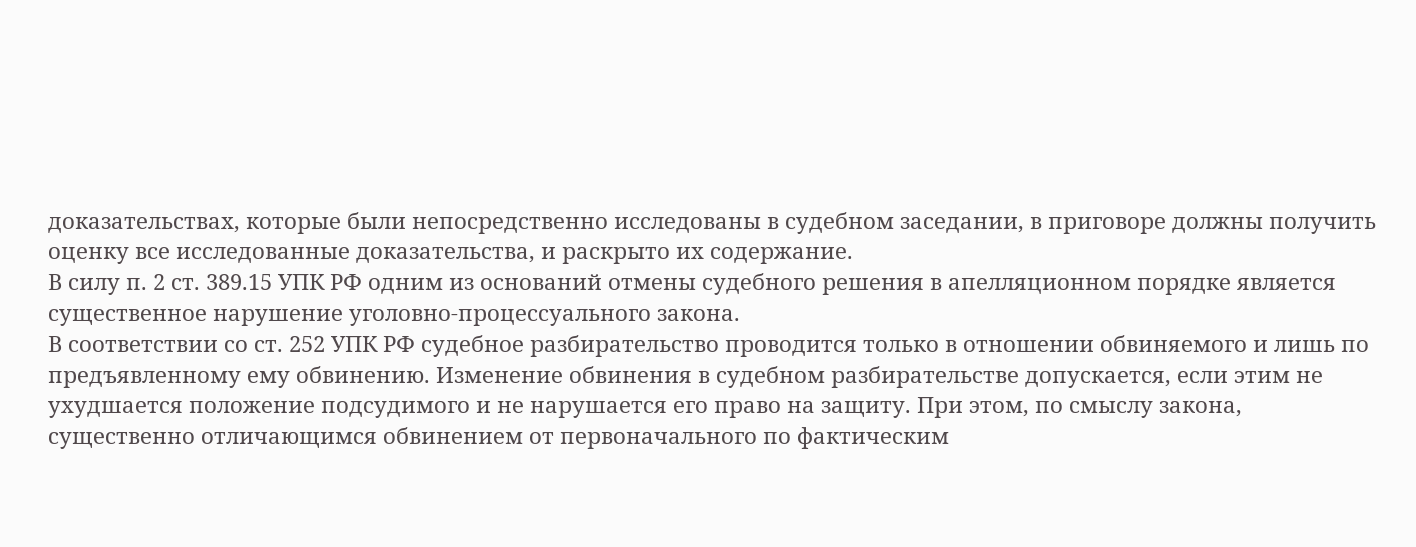доказательствах, которые были непосредственно исследованы в судебном заседании, в приговоре должны получить оценку все исследованные доказательства, и раскрыто их содержание.
В силу п. 2 ст. 389.15 УПК РФ одним из оснований отмены судебного решения в апелляционном порядке является существенное нарушение уголовно-процессуального закона.
В соответствии со ст. 252 УПК РФ судебное разбирательство проводится только в отношении обвиняемого и лишь по предъявленному ему обвинению. Изменение обвинения в судебном разбирательстве допускается, если этим не ухудшается положение подсудимого и не нарушается его право на защиту. При этом, по смыслу закона, существенно отличающимся обвинением от первоначального по фактическим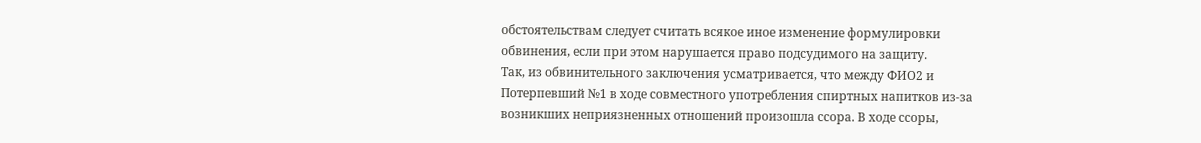обстоятельствам следует считать всякое иное изменение формулировки обвинения, если при этом нарушается право подсудимого на защиту.
Так, из обвинительного заключения усматривается, что между ФИО2 и Потерпевший №1 в ходе совместного употребления спиртных напитков из-за возникших неприязненных отношений произошла ссора. В ходе ссоры,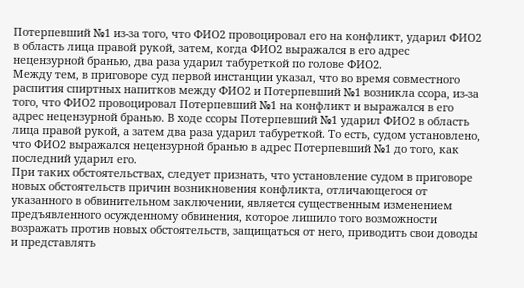Потерпевший №1 из-за того, что ФИО2 провоцировал его на конфликт, ударил ФИО2 в область лица правой рукой, затем, когда ФИО2 выражался в его адрес нецензурной бранью, два раза ударил табуреткой по голове ФИО2.
Между тем, в приговоре суд первой инстанции указал, что во время совместного распития спиртных напитков между ФИО2 и Потерпевший №1 возникла ссора, из-за того, что ФИО2 провоцировал Потерпевший №1 на конфликт и выражался в его адрес нецензурной бранью. В ходе ссоры Потерпевший №1 ударил ФИО2 в область лица правой рукой, а затем два раза ударил табуреткой. То есть, судом установлено, что ФИО2 выражался нецензурной бранью в адрес Потерпевший №1 до того, как последний ударил его.
При таких обстоятельствах, следует признать, что установление судом в приговоре новых обстоятельств причин возникновения конфликта, отличающегося от указанного в обвинительном заключении, является существенным изменением предъявленного осужденному обвинения, которое лишило того возможности возражать против новых обстоятельств, защищаться от него, приводить свои доводы и представлять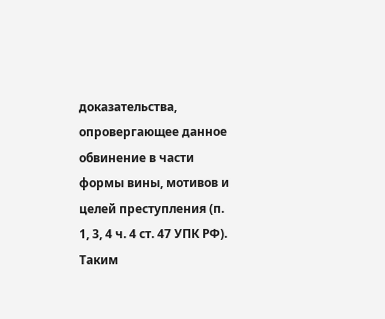доказательства, опровергающее данное обвинение в части формы вины, мотивов и целей преступления (п. 1, 3, 4 ч. 4 ст. 47 УПК РФ).
Таким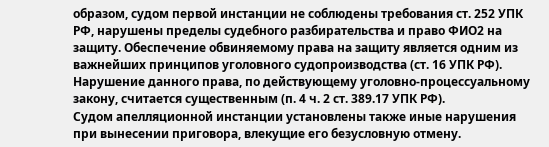образом, судом первой инстанции не соблюдены требования ст. 252 УПК РФ, нарушены пределы судебного разбирательства и право ФИО2 на защиту. Обеспечение обвиняемому права на защиту является одним из важнейших принципов уголовного судопроизводства (ст. 16 УПК РФ). Нарушение данного права, по действующему уголовно-процессуальному закону, считается существенным (п. 4 ч. 2 ст. 389.17 УПК РФ).
Судом апелляционной инстанции установлены также иные нарушения при вынесении приговора, влекущие его безусловную отмену.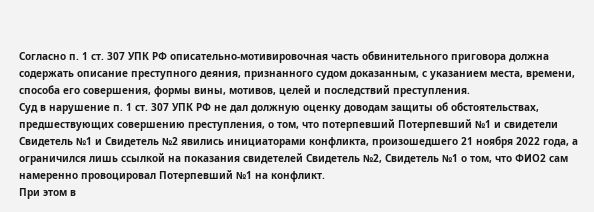Согласно п. 1 ст. 307 УПК РФ описательно-мотивировочная часть обвинительного приговора должна содержать описание преступного деяния, признанного судом доказанным, с указанием места, времени, способа его совершения, формы вины, мотивов, целей и последствий преступления.
Суд в нарушение п. 1 ст. 307 УПК РФ не дал должную оценку доводам защиты об обстоятельствах, предшествующих совершению преступления, о том, что потерпевший Потерпевший №1 и свидетели Свидетель №1 и Свидетель №2 явились инициаторами конфликта, произошедшего 21 ноября 2022 года, а ограничился лишь ссылкой на показания свидетелей Свидетель №2, Свидетель №1 о том, что ФИО2 сам намеренно провоцировал Потерпевший №1 на конфликт.
При этом в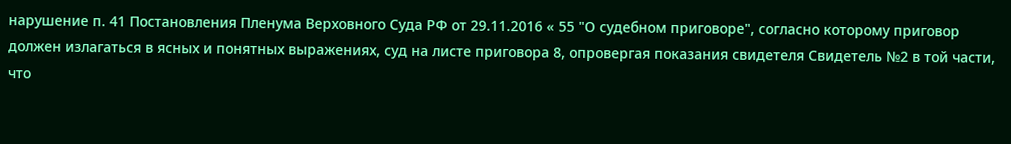нарушение п. 41 Постановления Пленума Верховного Суда РФ от 29.11.2016 « 55 "О судебном приговоре", согласно которому приговор должен излагаться в ясных и понятных выражениях, суд на листе приговора 8, опровергая показания свидетеля Свидетель №2 в той части, что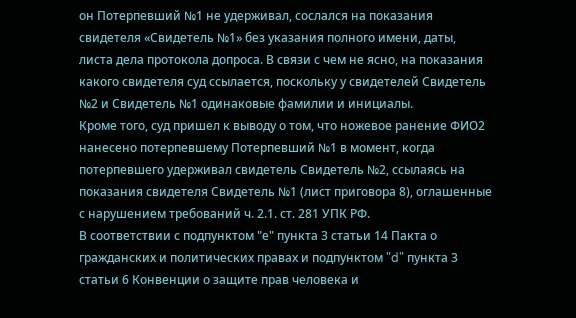он Потерпевший №1 не удерживал, сослался на показания свидетеля «Свидетель №1» без указания полного имени, даты, листа дела протокола допроса. В связи с чем не ясно, на показания какого свидетеля суд ссылается, поскольку у свидетелей Свидетель №2 и Свидетель №1 одинаковые фамилии и инициалы.
Кроме того, суд пришел к выводу о том, что ножевое ранение ФИО2 нанесено потерпевшему Потерпевший №1 в момент, когда потерпевшего удерживал свидетель Свидетель №2, ссылаясь на показания свидетеля Свидетель №1 (лист приговора 8), оглашенные с нарушением требований ч. 2.1. ст. 281 УПК РФ.
В соответствии с подпунктом "е" пункта 3 статьи 14 Пакта о гражданских и политических правах и подпунктом "d" пункта 3 статьи 6 Конвенции о защите прав человека и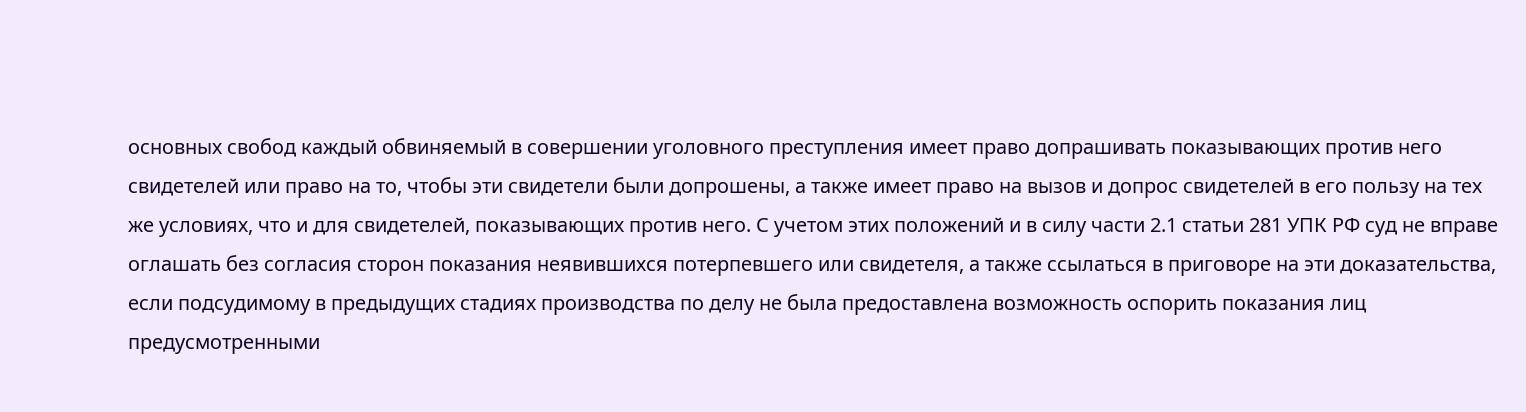основных свобод каждый обвиняемый в совершении уголовного преступления имеет право допрашивать показывающих против него свидетелей или право на то, чтобы эти свидетели были допрошены, а также имеет право на вызов и допрос свидетелей в его пользу на тех же условиях, что и для свидетелей, показывающих против него. С учетом этих положений и в силу части 2.1 статьи 281 УПК РФ суд не вправе оглашать без согласия сторон показания неявившихся потерпевшего или свидетеля, а также ссылаться в приговоре на эти доказательства, если подсудимому в предыдущих стадиях производства по делу не была предоставлена возможность оспорить показания лиц предусмотренными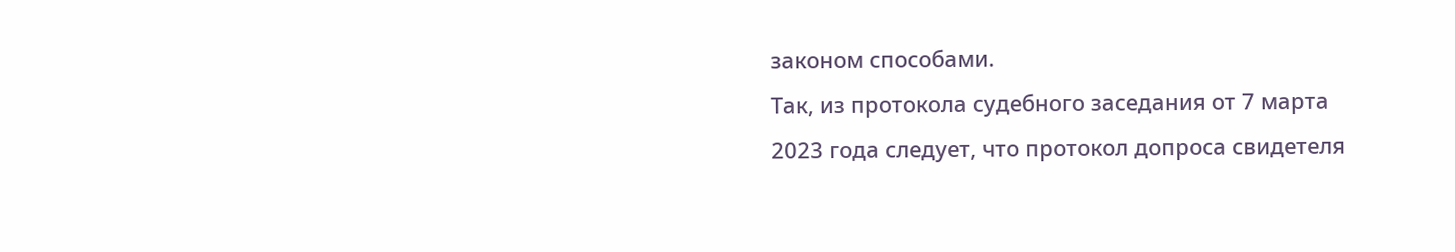законом способами.
Так, из протокола судебного заседания от 7 марта 2023 года следует, что протокол допроса свидетеля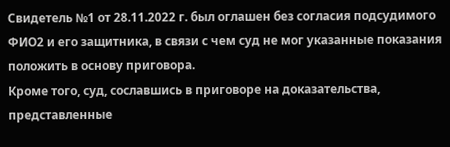Свидетель №1 от 28.11.2022 г. был оглашен без согласия подсудимого ФИО2 и его защитника, в связи с чем суд не мог указанные показания положить в основу приговора.
Кроме того, суд, сославшись в приговоре на доказательства, представленные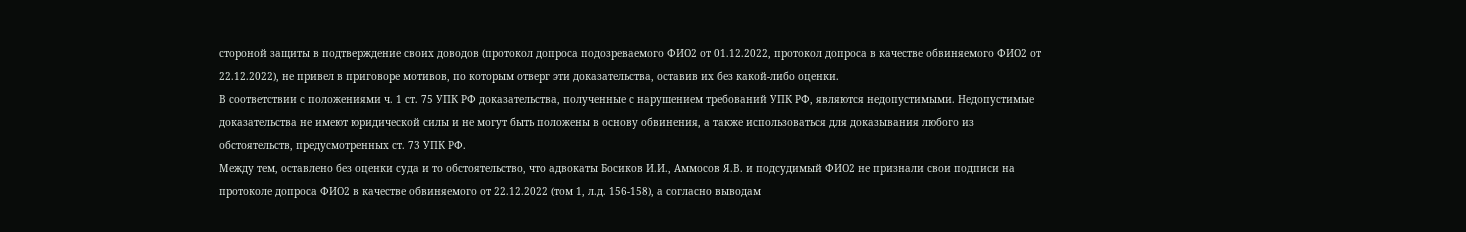стороной защиты в подтверждение своих доводов (протокол допроса подозреваемого ФИО2 от 01.12.2022, протокол допроса в качестве обвиняемого ФИО2 от 22.12.2022), не привел в приговоре мотивов, по которым отверг эти доказательства, оставив их без какой-либо оценки.
В соответствии с положениями ч. 1 ст. 75 УПК РФ доказательства, полученные с нарушением требований УПК РФ, являются недопустимыми. Недопустимые доказательства не имеют юридической силы и не могут быть положены в основу обвинения, а также использоваться для доказывания любого из обстоятельств, предусмотренных ст. 73 УПК РФ.
Между тем, оставлено без оценки суда и то обстоятельство, что адвокаты Босиков И.И., Аммосов Я.В. и подсудимый ФИО2 не признали свои подписи на протоколе допроса ФИО2 в качестве обвиняемого от 22.12.2022 (том 1, л.д. 156-158), а согласно выводам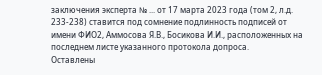заключения эксперта № ... от 17 марта 2023 года (том 2, л.д. 233-238) ставится под сомнение подлинность подписей от имени ФИО2, Аммосова Я.В., Босикова И.И., расположенных на последнем листе указанного протокола допроса.
Оставлены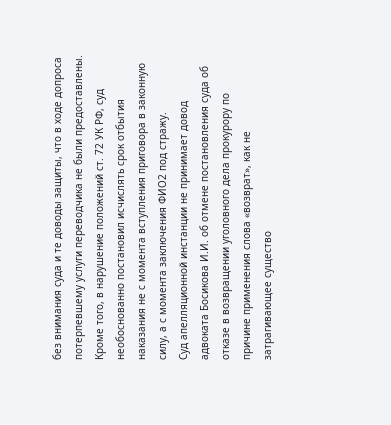без внимания суда и те доводы защиты, что в ходе допроса потерпевшему услуги переводчика не были предоставлены.
Кроме того, в нарушение положений ст. 72 УК РФ, суд необоснованно постановил исчислять срок отбытия наказания не с момента вступления приговора в законную силу, а с момента заключения ФИО2 под стражу.
Суд апелляционной инстанции не принимает довод адвоката Босикова И.И. об отмене постановления суда об отказе в возвращении уголовного дела прокурору по причине применения слова «возврат», как не затрагивающее существо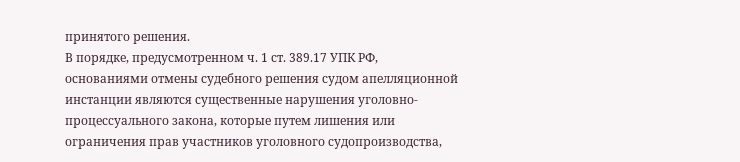принятого решения.
В порядке, предусмотренном ч. 1 ст. 389.17 УПК РФ, основаниями отмены судебного решения судом апелляционной инстанции являются существенные нарушения уголовно-процессуального закона, которые путем лишения или ограничения прав участников уголовного судопроизводства,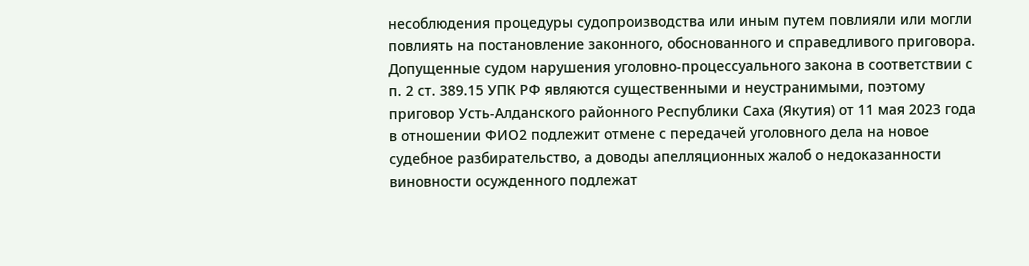несоблюдения процедуры судопроизводства или иным путем повлияли или могли повлиять на постановление законного, обоснованного и справедливого приговора.
Допущенные судом нарушения уголовно-процессуального закона в соответствии с п. 2 ст. 389.15 УПК РФ являются существенными и неустранимыми, поэтому приговор Усть-Алданского районного Республики Саха (Якутия) от 11 мая 2023 года в отношении ФИО2 подлежит отмене с передачей уголовного дела на новое судебное разбирательство, а доводы апелляционных жалоб о недоказанности виновности осужденного подлежат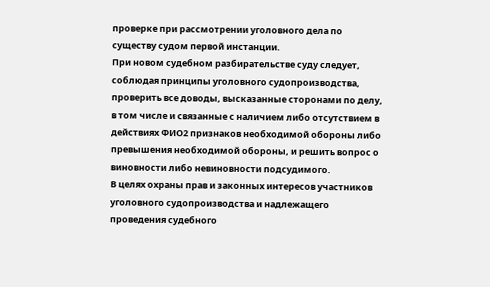проверке при рассмотрении уголовного дела по существу судом первой инстанции.
При новом судебном разбирательстве суду следует, соблюдая принципы уголовного судопроизводства, проверить все доводы, высказанные сторонами по делу, в том числе и связанные с наличием либо отсутствием в действиях ФИО2 признаков необходимой обороны либо превышения необходимой обороны, и решить вопрос о виновности либо невиновности подсудимого.
В целях охраны прав и законных интересов участников уголовного судопроизводства и надлежащего проведения судебного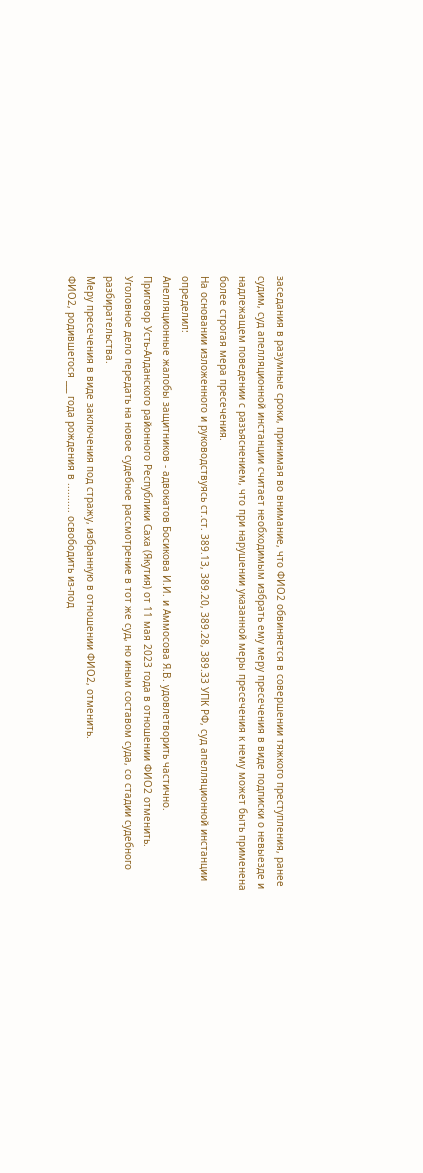заседания в разумные сроки, принимая во внимание, что ФИО2 обвиняется в совершении тяжкого преступления, ранее судим, суд апелляционной инстанции считает необходимым избрать ему меру пресечения в виде подписки о невыезде и надлежащем поведении с разъяснением, что при нарушении указанной меры пресечения к нему может быть применена более строгая мера пресечения.
На основании изложенного и руководствуясь ст.ст. 389.13, 389.20, 389.28, 389.33 УПК РФ, суд апелляционной инстанции
определил:
Апелляционные жалобы защитников - адвокатов Босикова И.И. и Аммосова Я.В. удовлетворить частично.
Приговор Усть-Алданского районного Республики Саха (Якутия) от 11 мая 2023 года в отношении ФИО2 отменить.
Уголовное дело передать на новое судебное рассмотрение в тот же суд, но иным составом суда, со стадии судебного разбирательства.
Меру пресечения в виде заключения под стражу, избранную в отношении ФИО2, отменить.
ФИО2, родившегося ___ года рождения в .......... освободить из-под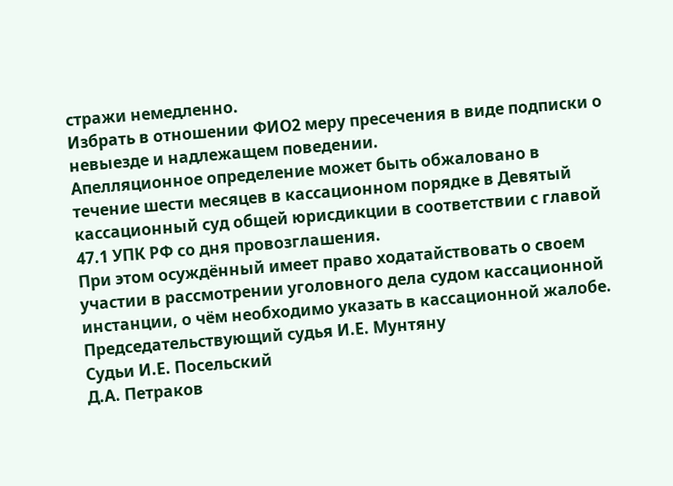стражи немедленно.
Избрать в отношении ФИО2 меру пресечения в виде подписки о невыезде и надлежащем поведении.
Апелляционное определение может быть обжаловано в течение шести месяцев в кассационном порядке в Девятый кассационный суд общей юрисдикции в соответствии с главой 47.1 УПК РФ со дня провозглашения.
При этом осуждённый имеет право ходатайствовать о своем участии в рассмотрении уголовного дела судом кассационной инстанции, о чём необходимо указать в кассационной жалобе.
Председательствующий судья И.Е. Мунтяну
Судьи И.Е. Посельский
Д.А. Петраков